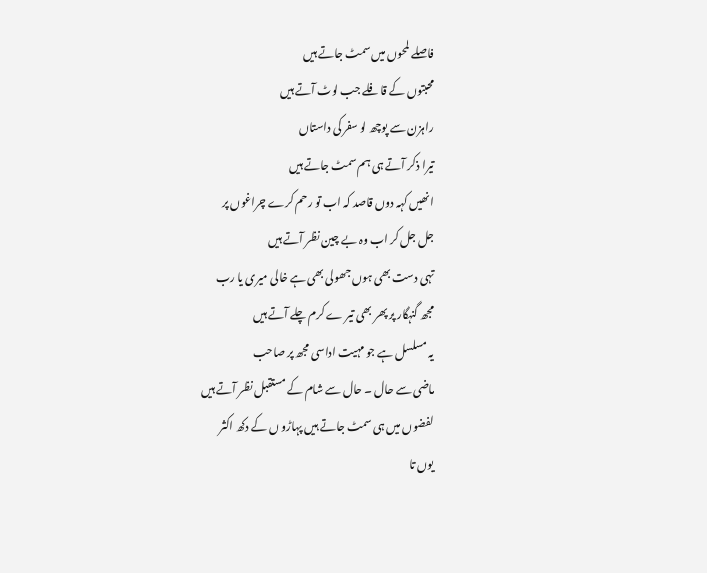فاصلے لمحوں میں سمٹ جاتے ہیں
محبتوں کے قافلے جب لوٹ آتے ہیں
راہزن سے پوچھ لو سفر کی داستاں
تیرا ذکر آتے ہی ہم سمٹ جاتے ہیں
انھیں کہہ دوں قاصد کہ اب تو رحم کرے چراغوں پر
جل جل کر اب وہ بے چین نظر آتے ہیں
تہی دست بھی ہوں جھولی بھی ہے خالی میری یا رب
مجھ گنہگار پر پھر بھی تیر ے کرم چلے آتے ہیں
یہ مسلسل ہے جو مہیت اداسی مجھ پر صاحب
ماضی سے حال ۔ حال سے شام کے مستقبل نظر آتے ہیں
لفضوں میں ہی سمٹ جاتے ہیں پہاڑو ں کے دکھ اکثر
یوں تا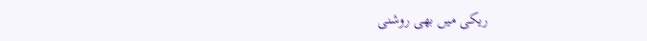ریکی میں بھی روشنی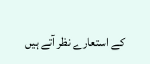کے استعارے نظر آتے ہیں